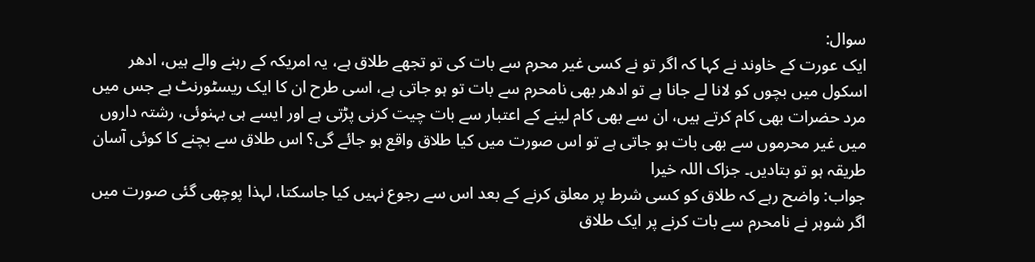سوال:
ایک عورت کے خاوند نے کہا کہ اگر تو نے کسی غیر محرم سے بات کی تو تجھے طلاق ہے، یہ امریکہ کے رہنے والے ہیں، ادھر اسکول میں بچوں کو لانا لے جانا ہے تو ادھر بھی نامحرم سے بات تو ہو جاتی ہے، اسی طرح ان کا ایک ریسٹورنٹ ہے جس میں مرد حضرات بھی کام کرتے ہیں، ان سے بھی کام لینے کے اعتبار سے بات چیت کرنی پڑتی ہے اور ایسے ہی بہنوئی، رشتہ داروں میں غیر محرموں سے بھی بات ہو جاتی ہے تو اس صورت میں کیا طلاق واقع ہو جائے گی؟ اس طلاق سے بچنے کا کوئی آسان طریقہ ہو تو بتادیں۔ جزاک اللہ خیرا
جواب: واضح رہے کہ طلاق کو کسی شرط پر معلق کرنے کے بعد اس سے رجوع نہیں کیا جاسکتا، لہذا پوچھی گئی صورت میں اگر شوہر نے نامحرم سے بات کرنے پر ایک طلاق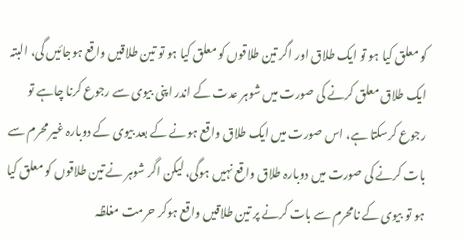کو معلق کیا ہو تو ایک طلاق اور اگر تین طلاقوں کو معلق کیا ہو تو تین طلاقیں واقع ہوجائیں گی، البتہ ایک طلاق معلق کرنے کی صورت میں شوہر عدت کے اندر اپنی بیوی سے رجوع کرنا چاہے تو رجوع کرسکتا ہے، اس صورت میں ایک طلاق واقع ہونے کے بعد بیوی کے دوبارہ غیر محرم سے بات کرنے کی صورت میں دوبارہ طلاق واقع نہیں ہوگی، لیکن اگر شوہر نے تین طلاقوں کو معلق کیا ہو تو بیوی کے نامحرم سے بات کرنے پر تین طلاقیں واقع ہوکر حرمت مغلظہ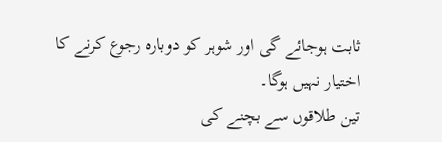ثابت ہوجائے گی اور شوہر کو دوبارہ رجوع کرنے کا اختیار نہیں ہوگا۔
تین طلاقوں سے بچنے کی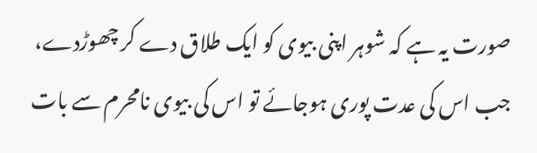صورت یہ ہے کہ شوہر اپنی بیوی کو ایک طلاق دے کر چھوڑدے، جب اس کی عدت پوری ہوجائے تو اس کی بیوی نامحرم سے بات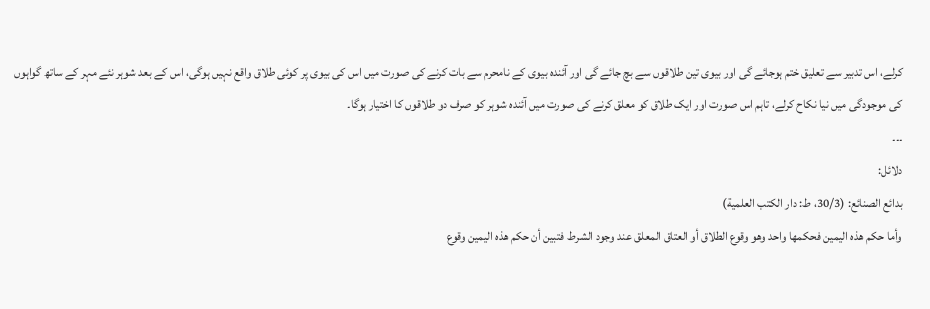کرلے، اس تدبیر سے تعلیق ختم ہوجائے گی اور بیوی تین طلاقوں سے بچ جائے گی اور آئندہ بیوی کے نامحرم سے بات کرنے کی صورت میں اس کی بیوی پر کوئی طلاق واقع نہیں ہوگی، اس کے بعد شوہر نئے مہر کے ساتھ گواہوں کی موجودگی میں نیا نکاح کرلے، تاہم اس صورت اور ایک طلاق کو معلق کرنے کی صورت میں آئندہ شوہر کو صرف دو طلاقوں کا اختیار ہوگا۔
۔۔۔
دلائل:
بدائع الصنائع: (30/3، ط: دار الكتب العلمية)
وأما حكم هذه اليمين فحكمها واحد وهو وقوع الطلاق أو العتاق المعلق عند وجود الشرط فتبين أن حكم هذه اليمين وقوع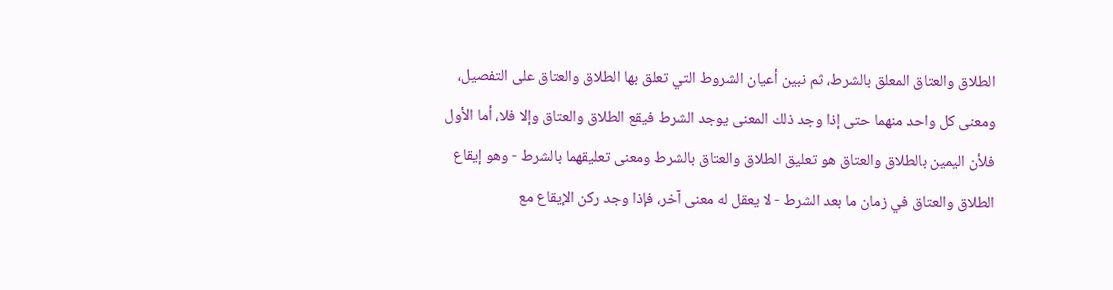الطلاق والعتاق المعلق بالشرط، ثم نبين أعيان الشروط التي تعلق بها الطلاق والعتاق على التفصيل، ومعنى كل واحد منهما حتى إذا وجد ذلك المعنى يوجد الشرط فيقع الطلاق والعتاق وإلا فلا، أما الأول فلأن اليمين بالطلاق والعتاق هو تعليق الطلاق والعتاق بالشرط ومعنى تعليقهما بالشرط - وهو إيقاع الطلاق والعتاق في زمان ما بعد الشرط - لا يعقل له معنى آخر، فإذا وجد ركن الإيقاع مع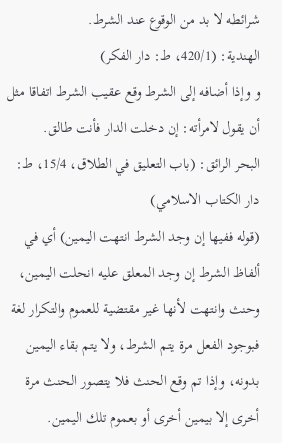شرائطه لا بد من الوقوع عند الشرط.
الھندیة: (420/1، ط: دار الفکر)
و وإذا أضافه إلى الشرط وقع عقيب الشرط اتفاقا مثل أن يقول لامرأته: إن دخلت الدار فأنت طالق.
البحر الرائق: (باب التعليق في الطلاق، 15/4، ط: دار الكتاب الاسلامي)
(قوله ففيها إن وجد الشرط انتهت اليمين) أي في ألفاظ الشرط إن وجد المعلق عليه انحلت اليمين، وحنث وانتهت لأنها غير مقتضية للعموم والتكرار لغة فبوجود الفعل مرة يتم الشرط، ولا يتم بقاء اليمين بدونه، وإذا تم وقع الحنث فلا يتصور الحنث مرة أخرى إلا بيمين أخرى أو بعموم تلك اليمين.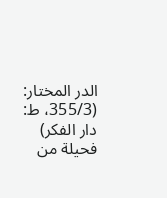الدر المختار: (355/3، ط: دار الفکر)
فحيلة من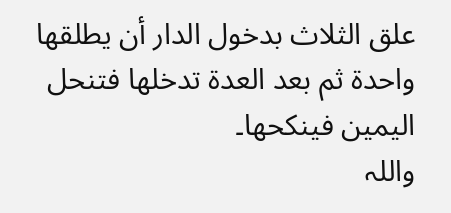علق الثلاث بدخول الدار أن يطلقها واحدة ثم بعد العدة تدخلها فتنحل اليمين فينكحها۔
واللہ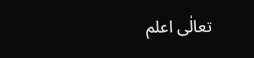تعالٰی اعلم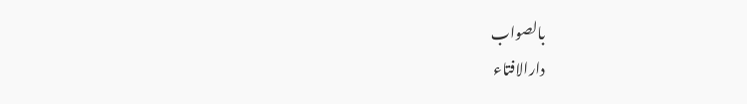بالصواب
دارالافتاء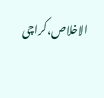الاخلاص،کراچی